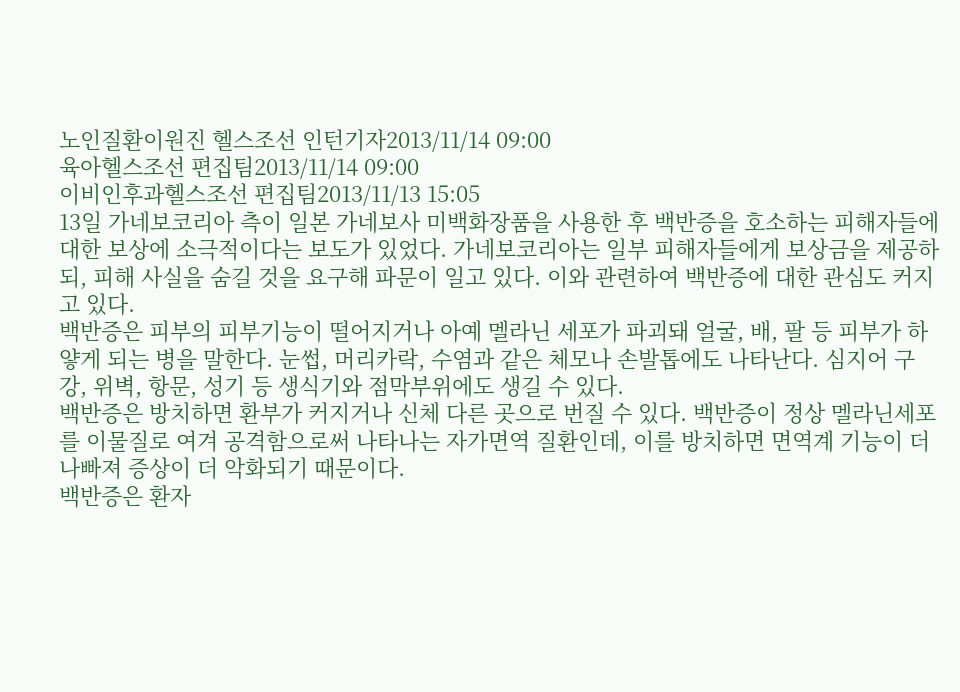노인질환이원진 헬스조선 인턴기자2013/11/14 09:00
육아헬스조선 편집팀2013/11/14 09:00
이비인후과헬스조선 편집팀2013/11/13 15:05
13일 가네보코리아 측이 일본 가네보사 미백화장품을 사용한 후 백반증을 호소하는 피해자들에 대한 보상에 소극적이다는 보도가 있었다. 가네보코리아는 일부 피해자들에게 보상금을 제공하되, 피해 사실을 숨길 것을 요구해 파문이 일고 있다. 이와 관련하여 백반증에 대한 관심도 커지고 있다.
백반증은 피부의 피부기능이 떨어지거나 아예 멜라닌 세포가 파괴돼 얼굴, 배, 팔 등 피부가 하얗게 되는 병을 말한다. 눈썹, 머리카락, 수염과 같은 체모나 손발톱에도 나타난다. 심지어 구강, 위벽, 항문, 성기 등 생식기와 점막부위에도 생길 수 있다.
백반증은 방치하면 환부가 커지거나 신체 다른 곳으로 번질 수 있다. 백반증이 정상 멜라닌세포를 이물질로 여겨 공격함으로써 나타나는 자가면역 질환인데, 이를 방치하면 면역계 기능이 더 나빠져 증상이 더 악화되기 때문이다.
백반증은 환자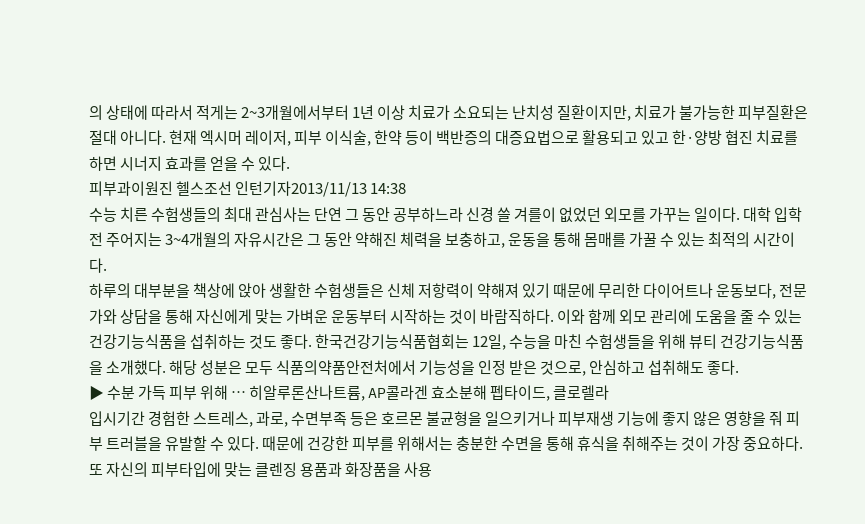의 상태에 따라서 적게는 2~3개월에서부터 1년 이상 치료가 소요되는 난치성 질환이지만, 치료가 불가능한 피부질환은 절대 아니다. 현재 엑시머 레이저, 피부 이식술, 한약 등이 백반증의 대증요법으로 활용되고 있고 한·양방 협진 치료를 하면 시너지 효과를 얻을 수 있다.
피부과이원진 헬스조선 인턴기자2013/11/13 14:38
수능 치른 수험생들의 최대 관심사는 단연 그 동안 공부하느라 신경 쓸 겨를이 없었던 외모를 가꾸는 일이다. 대학 입학 전 주어지는 3~4개월의 자유시간은 그 동안 약해진 체력을 보충하고, 운동을 통해 몸매를 가꿀 수 있는 최적의 시간이다.
하루의 대부분을 책상에 앉아 생활한 수험생들은 신체 저항력이 약해져 있기 때문에 무리한 다이어트나 운동보다, 전문가와 상담을 통해 자신에게 맞는 가벼운 운동부터 시작하는 것이 바람직하다. 이와 함께 외모 관리에 도움을 줄 수 있는 건강기능식품을 섭취하는 것도 좋다. 한국건강기능식품협회는 12일, 수능을 마친 수험생들을 위해 뷰티 건강기능식품을 소개했다. 해당 성분은 모두 식품의약품안전처에서 기능성을 인정 받은 것으로, 안심하고 섭취해도 좋다.
▶ 수분 가득 피부 위해 … 히알루론산나트륨, AP콜라겐 효소분해 펩타이드, 클로렐라
입시기간 경험한 스트레스, 과로, 수면부족 등은 호르몬 불균형을 일으키거나 피부재생 기능에 좋지 않은 영향을 줘 피부 트러블을 유발할 수 있다. 때문에 건강한 피부를 위해서는 충분한 수면을 통해 휴식을 취해주는 것이 가장 중요하다. 또 자신의 피부타입에 맞는 클렌징 용품과 화장품을 사용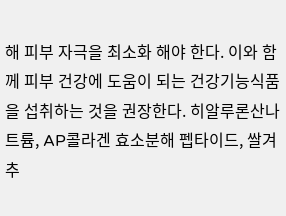해 피부 자극을 최소화 해야 한다. 이와 함께 피부 건강에 도움이 되는 건강기능식품을 섭취하는 것을 권장한다. 히알루론산나트륨, AP콜라겐 효소분해 펩타이드, 쌀겨추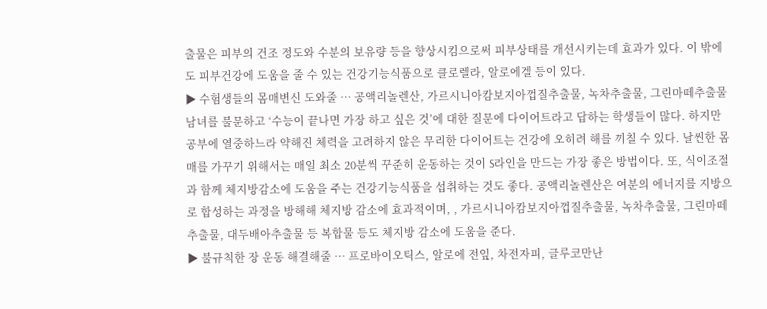출물은 피부의 건조 정도와 수분의 보유량 등을 향상시킴으로써 피부상태를 개선시키는데 효과가 있다. 이 밖에도 피부건강에 도움을 줄 수 있는 건강기능식품으로 클로렐라, 알로에겔 등이 있다.
▶ 수험생들의 몸매변신 도와줄 … 공액리놀렌산, 가르시니아캄보지아껍질추출물, 녹차추출물, 그린마떼추출물
남녀를 불문하고 ‘수능이 끝나면 가장 하고 싶은 것’에 대한 질문에 다이어트라고 답하는 학생들이 많다. 하지만 공부에 열중하느라 약해진 체력을 고려하지 않은 무리한 다이어트는 건강에 오히려 해를 끼칠 수 있다. 날씬한 몸매를 가꾸기 위해서는 매일 최소 20분씩 꾸준히 운동하는 것이 S라인을 만드는 가장 좋은 방법이다. 또, 식이조절과 함께 체지방감소에 도움을 주는 건강기능식품을 섭취하는 것도 좋다. 공액리놀렌산은 여분의 에너지를 지방으로 합성하는 과정을 방해해 체지방 감소에 효과적이며, , 가르시니아캄보지아껍질추출물, 녹차추출물, 그린마떼추출물, 대두배아추출물 등 복합물 등도 체지방 감소에 도움을 준다.
▶ 불규칙한 장 운동 해결해줄 … 프로바이오틱스, 알로에 전잎, 차전자피, 글루코만난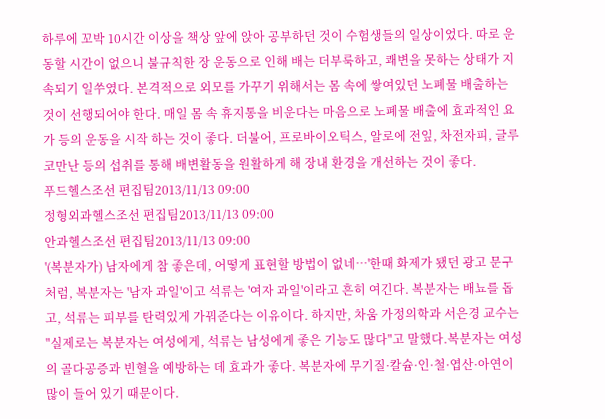하루에 꼬박 10시간 이상을 책상 앞에 앉아 공부하던 것이 수험생들의 일상이었다. 따로 운동할 시간이 없으니 불규칙한 장 운동으로 인해 배는 더부룩하고, 쾌변을 못하는 상태가 지속되기 일쑤였다. 본격적으로 외모를 가꾸기 위해서는 몸 속에 쌓여있던 노폐물 배출하는 것이 선행되어야 한다. 매일 몸 속 휴지통을 비운다는 마음으로 노폐물 배출에 효과적인 요가 등의 운동을 시작 하는 것이 좋다. 더불어, 프로바이오틱스, 알로에 전잎, 차전자피, 글루코만난 등의 섭취를 통해 배변활동을 원활하게 해 장내 환경을 개선하는 것이 좋다.
푸드헬스조선 편집팀2013/11/13 09:00
정형외과헬스조선 편집팀2013/11/13 09:00
안과헬스조선 편집팀2013/11/13 09:00
'(복분자가) 남자에게 참 좋은데, 어떻게 표현할 방법이 없네…'한때 화제가 됐던 광고 문구처럼, 복분자는 '남자 과일'이고 석류는 '여자 과일'이라고 흔히 여긴다. 복분자는 배뇨를 돕고, 석류는 피부를 탄력있게 가꿔준다는 이유이다. 하지만, 차움 가정의학과 서은경 교수는 "실제로는 복분자는 여성에게, 석류는 남성에게 좋은 기능도 많다"고 말했다.복분자는 여성의 골다공증과 빈혈을 예방하는 데 효과가 좋다. 복분자에 무기질·칼슘·인·철·엽산·아연이 많이 들어 있기 때문이다.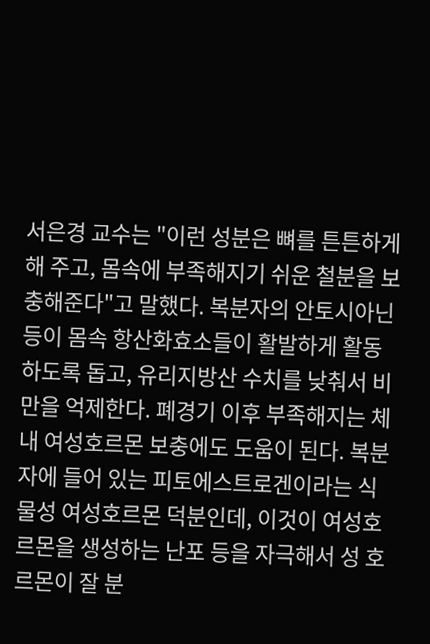서은경 교수는 "이런 성분은 뼈를 튼튼하게 해 주고, 몸속에 부족해지기 쉬운 철분을 보충해준다"고 말했다. 복분자의 안토시아닌 등이 몸속 항산화효소들이 활발하게 활동하도록 돕고, 유리지방산 수치를 낮춰서 비만을 억제한다. 폐경기 이후 부족해지는 체내 여성호르몬 보충에도 도움이 된다. 복분자에 들어 있는 피토에스트로겐이라는 식물성 여성호르몬 덕분인데, 이것이 여성호르몬을 생성하는 난포 등을 자극해서 성 호르몬이 잘 분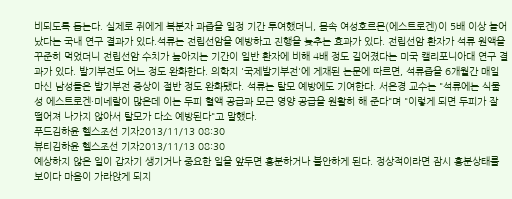비되도록 돕는다. 실제로 쥐에게 복분자 과즙을 일정 기간 투여했더니, 몸속 여성호르몬(에스트로겐)이 5배 이상 늘어났다는 국내 연구 결과가 있다.석류는 전립선암을 예방하고 진행을 늦추는 효과가 있다. 전립선암 환자가 석류 원액을 꾸준히 먹었더니 전립선암 수치가 높아지는 기간이 일반 환자에 비해 4배 정도 길어졌다는 미국 캘리포니아대 연구 결과가 있다. 발기부전도 어느 정도 완화한다. 의학지 '국제발기부전'에 게재된 논문에 따르면, 석류즙을 6개월간 매일 마신 남성들은 발기부전 증상이 절반 정도 완화됐다. 석류는 탈모 예방에도 기여한다. 서은경 교수는 "석류에는 식물성 에스트로겐·미네랄이 많은데 이는 두피 혈액 공급과 모근 영양 공급을 원활히 해 준다"며 "이렇게 되면 두피가 잘 떨어져 나가지 않아서 탈모가 다소 예방된다"고 말했다.
푸드김하윤 헬스조선 기자2013/11/13 08:30
뷰티김하윤 헬스조선 기자2013/11/13 08:30
예상하지 않은 일이 갑자기 생기거나 중요한 일을 앞두면 흥분하거나 불안하게 된다. 정상적이라면 잠시 흥분상태를 보이다 마음이 가라앉게 되지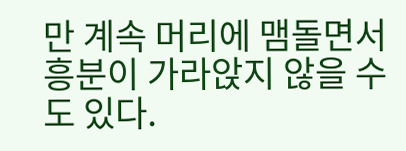만 계속 머리에 맴돌면서 흥분이 가라앉지 않을 수도 있다.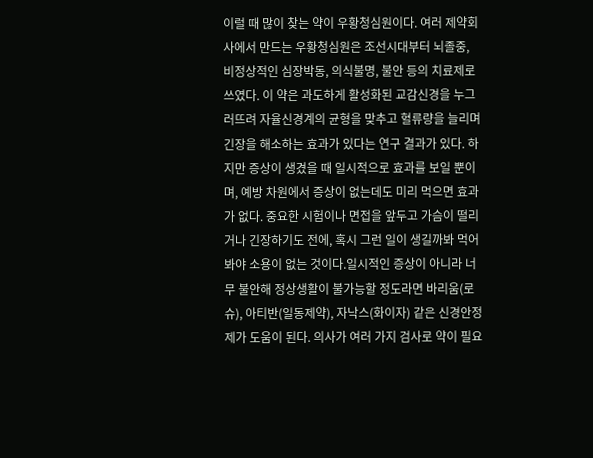이럴 때 많이 찾는 약이 우황청심원이다. 여러 제약회사에서 만드는 우황청심원은 조선시대부터 뇌졸중, 비정상적인 심장박동, 의식불명, 불안 등의 치료제로 쓰였다. 이 약은 과도하게 활성화된 교감신경을 누그러뜨려 자율신경계의 균형을 맞추고 혈류량을 늘리며 긴장을 해소하는 효과가 있다는 연구 결과가 있다. 하지만 증상이 생겼을 때 일시적으로 효과를 보일 뿐이며, 예방 차원에서 증상이 없는데도 미리 먹으면 효과가 없다. 중요한 시험이나 면접을 앞두고 가슴이 떨리거나 긴장하기도 전에, 혹시 그런 일이 생길까봐 먹어 봐야 소용이 없는 것이다.일시적인 증상이 아니라 너무 불안해 정상생활이 불가능할 정도라면 바리움(로슈), 아티반(일동제약), 자낙스(화이자) 같은 신경안정제가 도움이 된다. 의사가 여러 가지 검사로 약이 필요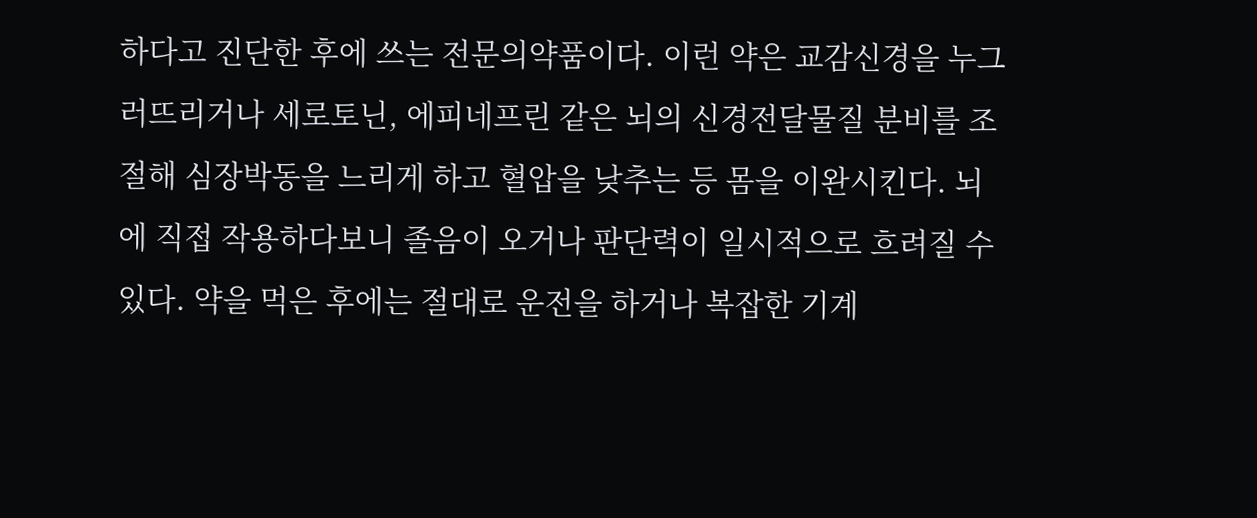하다고 진단한 후에 쓰는 전문의약품이다. 이런 약은 교감신경을 누그러뜨리거나 세로토닌, 에피네프린 같은 뇌의 신경전달물질 분비를 조절해 심장박동을 느리게 하고 혈압을 낮추는 등 몸을 이완시킨다. 뇌에 직접 작용하다보니 졸음이 오거나 판단력이 일시적으로 흐려질 수 있다. 약을 먹은 후에는 절대로 운전을 하거나 복잡한 기계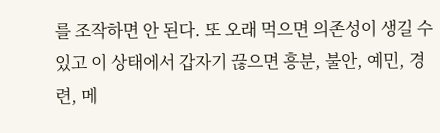를 조작하면 안 된다. 또 오래 먹으면 의존성이 생길 수 있고 이 상태에서 갑자기 끊으면 흥분, 불안, 예민, 경련, 메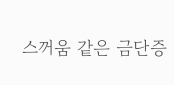스꺼움 같은 금단증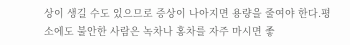상이 생길 수도 있으므로 증상이 나아지면 용량을 줄여야 한다.평소에도 불안한 사람은 녹차나 홍차를 자주 마시면 좋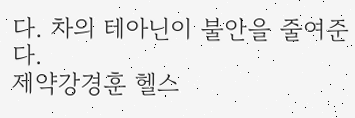다. 차의 테아닌이 불안을 줄여준다.
제약강경훈 헬스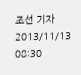조선 기자2013/11/13 08:30